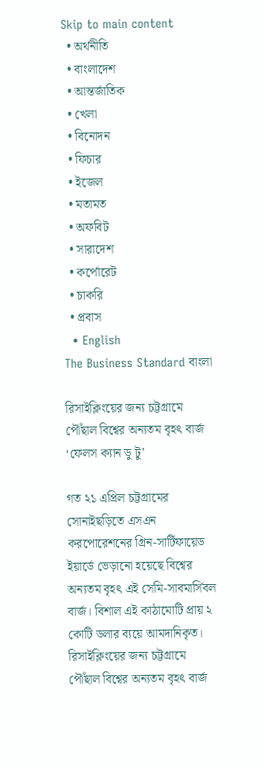Skip to main content
  • অর্থনীতি
  • বাংলাদেশ
  • আন্তর্জাতিক
  • খেলা
  • বিনোদন
  • ফিচার
  • ইজেল
  • মতামত
  • অফবিট
  • সারাদেশ
  • কর্পোরেট
  • চাকরি
  • প্রবাস
  • English
The Business Standard বাংলা

রিসাইক্লিংয়ের জন্য চট্টগ্রামে পৌঁছাল বিশ্বের অন্যতম বৃহৎ বার্জ ‘ফেলস ক্যান ডু টু’

গত ২১ এপ্রিল চট্টগ্রামের সোনাইছড়িতে এসএন করপোরেশনের গ্রিন-সার্টিফায়েড ইয়ার্ডে ভেড়ানো হয়েছে বিশ্বের অন্যতম বৃহৎ এই সেমি-সাবমার্সিবল বার্জ। বিশাল এই কাঠামোটি প্রায় ২ কোটি ডলার ব্যয়ে আমদানিকৃত।
রিসাইক্লিংয়ের জন্য চট্টগ্রামে পৌঁছাল বিশ্বের অন্যতম বৃহৎ বার্জ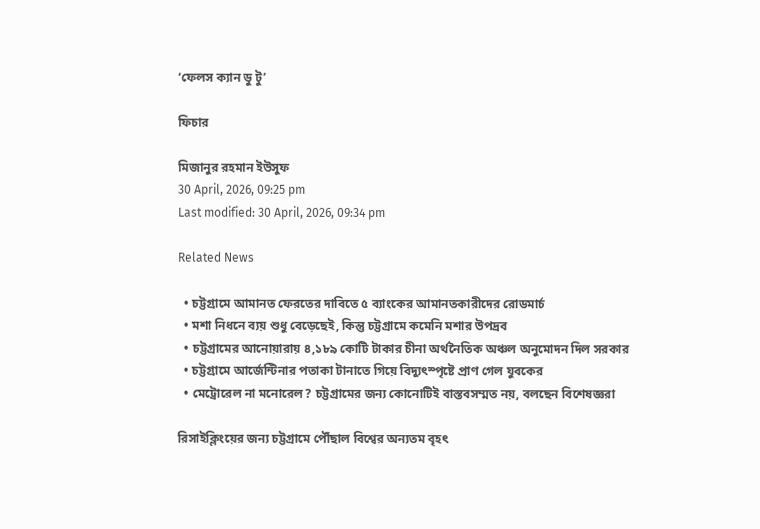‘ফেলস ক্যান ডু টু’

ফিচার

মিজানুর রহমান ইউসুফ
30 April, 2026, 09:25 pm
Last modified: 30 April, 2026, 09:34 pm

Related News

  • চট্টগ্রামে আমানত ফেরতের দাবিতে ৫ ব্যাংকের আমানতকারীদের রোডমার্চ
  • মশা নিধনে ব্যয় শুধু বেড়েছেই, কিন্তু চট্টগ্রামে কমেনি মশার উপদ্রব
  • চট্টগ্রামের আনোয়ারায় ৪,১৮৯ কোটি টাকার চীনা অর্থনৈতিক অঞ্চল অনুমোদন দিল সরকার
  • চট্টগ্রামে আর্জেন্টিনার পতাকা টানাতে গিয়ে বিদ্যুৎস্পৃষ্টে প্রাণ গেল যুবকের
  • মেট্রোরেল না মনোরেল? চট্টগ্রামের জন্য কোনোটিই বাস্তবসম্মত নয়, বলছেন বিশেষজ্ঞরা

রিসাইক্লিংয়ের জন্য চট্টগ্রামে পৌঁছাল বিশ্বের অন্যতম বৃহৎ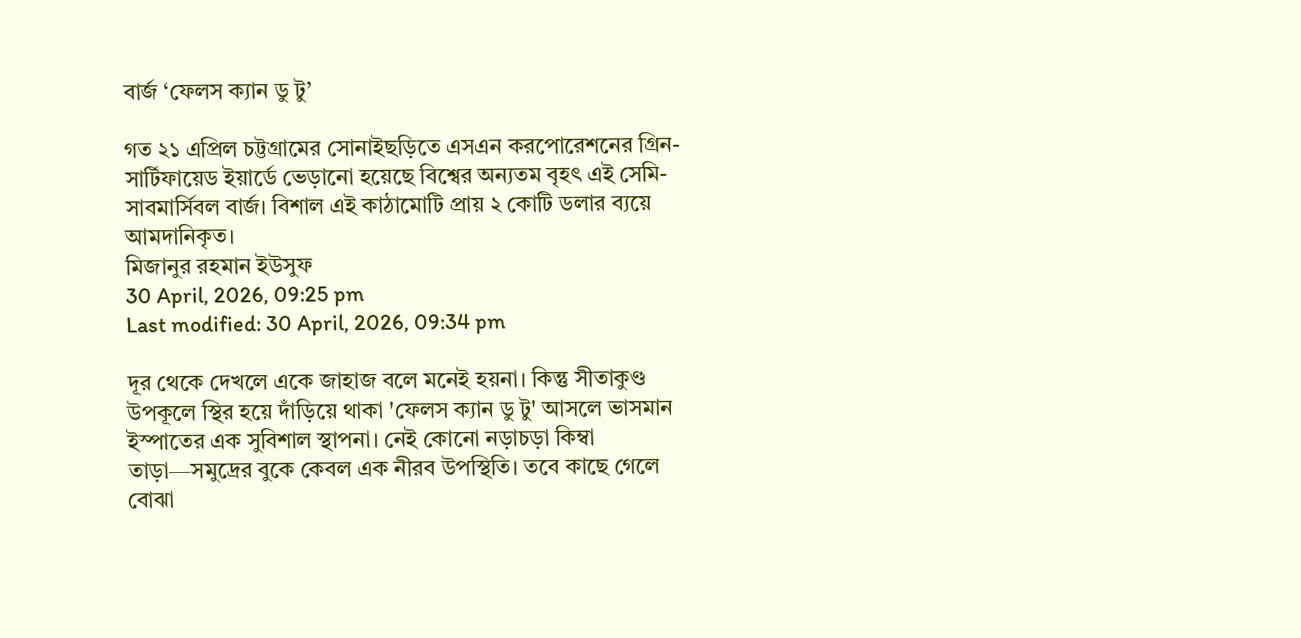বার্জ ‘ফেলস ক্যান ডু টু’

গত ২১ এপ্রিল চট্টগ্রামের সোনাইছড়িতে এসএন করপোরেশনের গ্রিন-সার্টিফায়েড ইয়ার্ডে ভেড়ানো হয়েছে বিশ্বের অন্যতম বৃহৎ এই সেমি-সাবমার্সিবল বার্জ। বিশাল এই কাঠামোটি প্রায় ২ কোটি ডলার ব্যয়ে আমদানিকৃত।
মিজানুর রহমান ইউসুফ
30 April, 2026, 09:25 pm
Last modified: 30 April, 2026, 09:34 pm

দূর থেকে দেখলে একে জাহাজ বলে মনেই হয়না। কিন্তু সীতাকুণ্ড উপকূলে স্থির হয়ে দাঁড়িয়ে থাকা 'ফেলস ক্যান ডু টু' আসলে ভাসমান ইস্পাতের এক সুবিশাল স্থাপনা। নেই কোনো নড়াচড়া কিম্বা তাড়া—সমুদ্রের বুকে কেবল এক নীরব উপস্থিতি। তবে কাছে গেলে বোঝা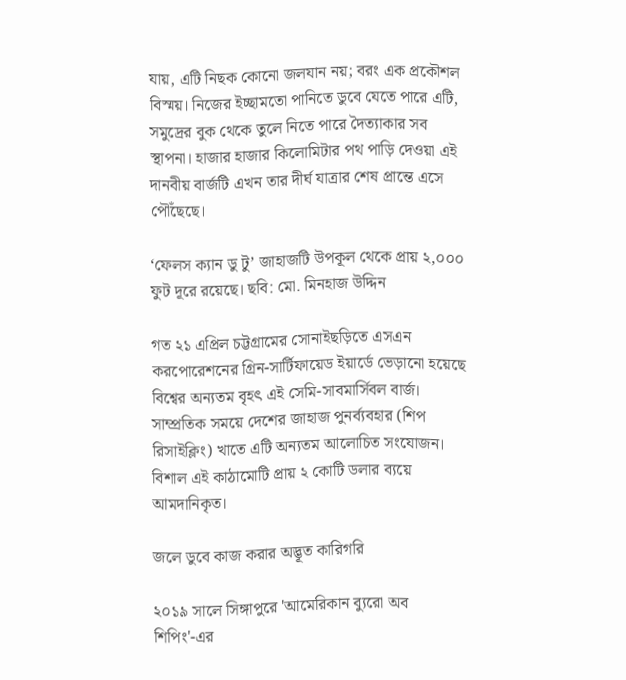যায়, এটি নিছক কোনো জলযান নয়; বরং এক প্রকৌশল বিস্ময়। নিজের ইচ্ছামতো পানিতে ডুবে যেতে পারে এটি, সমুদ্রের বুক থেকে তুলে নিতে পারে দৈত্যাকার সব স্থাপনা। হাজার হাজার কিলোমিটার পথ পাড়ি দেওয়া এই দানবীয় বার্জটি এখন তার দীর্ঘ যাত্রার শেষ প্রান্তে এসে পৌঁছেছে।

‘ফেলস ক্যান ডু টু’ জাহাজটি উপকূল থেকে প্রায় ২,০০০ ফুট দূরে রয়েছে। ছবি: মো. মিনহাজ উদ্দিন

গত ২১ এপ্রিল চট্টগ্রামের সোনাইছড়িতে এসএন করপোরেশনের গ্রিন-সার্টিফায়েড ইয়ার্ডে ভেড়ানো হয়েছে বিশ্বের অন্যতম বৃহৎ এই সেমি-সাবমার্সিবল বার্জ। সাম্প্রতিক সময়ে দেশের জাহাজ পুনর্ব্যবহার (শিপ রিসাইক্লিং) খাতে এটি অন্যতম আলোচিত সংযোজন। বিশাল এই কাঠামোটি প্রায় ২ কোটি ডলার ব্যয়ে আমদানিকৃত।

জলে ডুবে কাজ করার অদ্ভূত কারিগরি

২০১৯ সালে সিঙ্গাপুরে 'আমেরিকান ব্যুরো অব শিপিং'-এর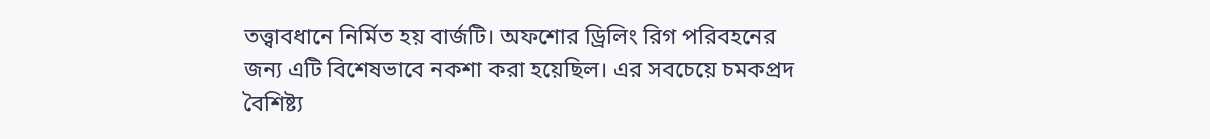তত্ত্বাবধানে নির্মিত হয় বার্জটি। অফশোর ড্রিলিং রিগ পরিবহনের জন্য এটি বিশেষভাবে নকশা করা হয়েছিল। এর সবচেয়ে চমকপ্রদ বৈশিষ্ট্য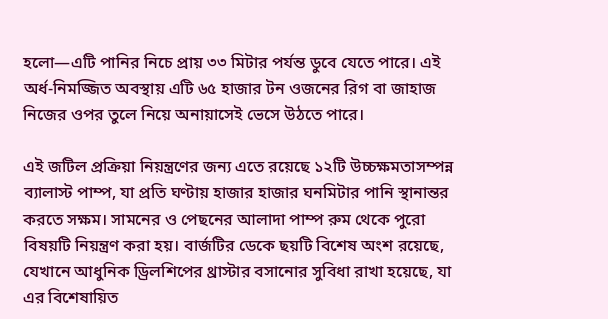হলো—এটি পানির নিচে প্রায় ৩৩ মিটার পর্যন্ত ডুবে যেতে পারে। এই অর্ধ-নিমজ্জিত অবস্থায় এটি ৬৫ হাজার টন ওজনের রিগ বা জাহাজ নিজের ওপর তুলে নিয়ে অনায়াসেই ভেসে উঠতে পারে।

এই জটিল প্রক্রিয়া নিয়ন্ত্রণের জন্য এতে রয়েছে ১২টি উচ্চক্ষমতাসম্পন্ন ব্যালাস্ট পাম্প, যা প্রতি ঘণ্টায় হাজার হাজার ঘনমিটার পানি স্থানান্তর করতে সক্ষম। সামনের ও পেছনের আলাদা পাম্প রুম থেকে পুরো বিষয়টি নিয়ন্ত্রণ করা হয়। বার্জটির ডেকে ছয়টি বিশেষ অংশ রয়েছে, যেখানে আধুনিক ড্রিলশিপের থ্রাস্টার বসানোর সুবিধা রাখা হয়েছে, যা এর বিশেষায়িত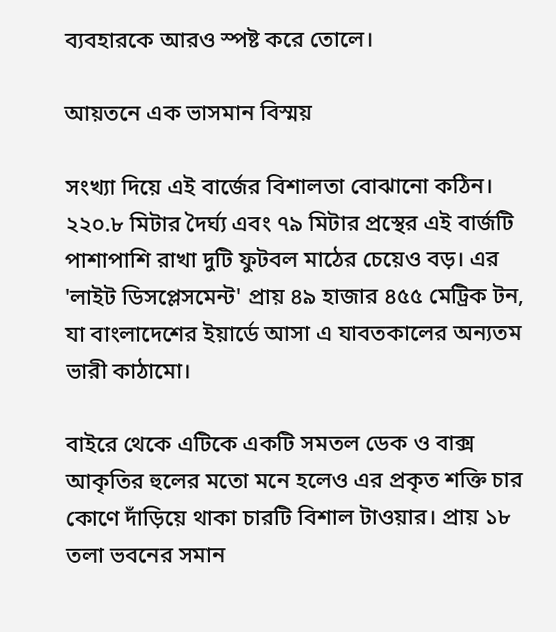ব্যবহারকে আরও স্পষ্ট করে তোলে।

আয়তনে এক ভাসমান বিস্ময়

সংখ্যা দিয়ে এই বার্জের বিশালতা বোঝানো কঠিন। ২২০.৮ মিটার দৈর্ঘ্য এবং ৭৯ মিটার প্রস্থের এই বার্জটি পাশাপাশি রাখা দুটি ফুটবল মাঠের চেয়েও বড়। এর 'লাইট ডিসপ্লেসমেন্ট' প্রায় ৪৯ হাজার ৪৫৫ মেট্রিক টন, যা বাংলাদেশের ইয়ার্ডে আসা এ যাবতকালের অন্যতম ভারী কাঠামো।

বাইরে থেকে এটিকে একটি সমতল ডেক ও বাক্স আকৃতির হুলের মতো মনে হলেও এর প্রকৃত শক্তি চার কোণে দাঁড়িয়ে থাকা চারটি বিশাল টাওয়ার। প্রায় ১৮ তলা ভবনের সমান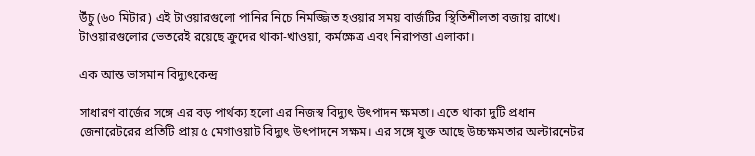উঁচু (৬০ মিটার) এই টাওয়ারগুলো পানির নিচে নিমজ্জিত হওয়ার সময় বার্জটির স্থিতিশীলতা বজায় রাখে। টাওয়ারগুলোর ভেতরেই রয়েছে ক্রুদের থাকা-খাওয়া, কর্মক্ষেত্র এবং নিরাপত্তা এলাকা।

এক আস্ত ভাসমান বিদ্যুৎকেন্দ্র

সাধারণ বার্জের সঙ্গে এর বড় পার্থক্য হলো এর নিজস্ব বিদ্যুৎ উৎপাদন ক্ষমতা। এতে থাকা দুটি প্রধান জেনারেটরের প্রতিটি প্রায় ৫ মেগাওয়াট বিদ্যুৎ উৎপাদনে সক্ষম। এর সঙ্গে যুক্ত আছে উচ্চক্ষমতার অল্টারনেটর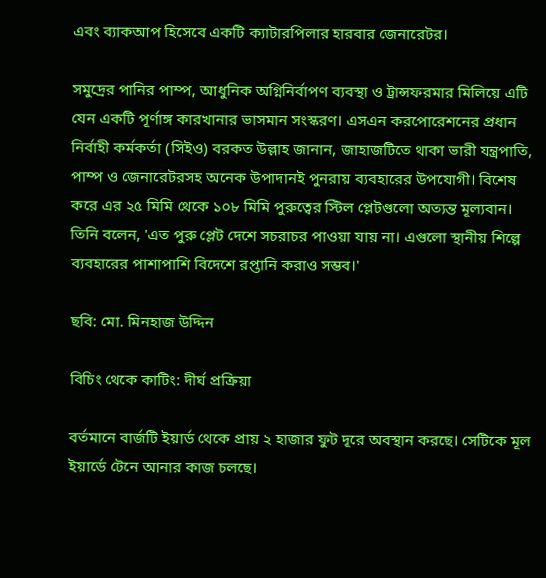এবং ব্যাকআপ হিসেবে একটি ক্যাটারপিলার হারবার জেনারেটর।

সমুদ্রের পানির পাম্প, আধুনিক অগ্নিনির্বাপণ ব্যবস্থা ও ট্রান্সফরমার মিলিয়ে এটি যেন একটি পূর্ণাঙ্গ কারখানার ভাসমান সংস্করণ। এসএন করপোরেশনের প্রধান নির্বাহী কর্মকর্তা (সিইও) বরকত উল্লাহ জানান, জাহাজটিতে থাকা ভারী যন্ত্রপাতি, পাম্প ও জেনারেটরসহ অনেক উপাদানই পুনরায় ব্যবহারের উপযোগী। বিশেষ করে এর ২৫ মিমি থেকে ১০৮ মিমি পুরুত্বের স্টিল প্লেটগুলো অত্যন্ত মূল্যবান। তিনি বলেন, 'এত পুরু প্লেট দেশে সচরাচর পাওয়া যায় না। এগুলো স্থানীয় শিল্পে ব্যবহারের পাশাপাশি বিদেশে রপ্তানি করাও সম্ভব।'

ছবি: মো. মিনহাজ উদ্দিন

বিচিং থেকে কাটিং: দীর্ঘ প্রক্রিয়া

বর্তমানে বার্জটি ইয়ার্ড থেকে প্রায় ২ হাজার ফুট দূরে অবস্থান করছে। সেটিকে মূল ইয়ার্ডে টেনে আনার কাজ চলছে।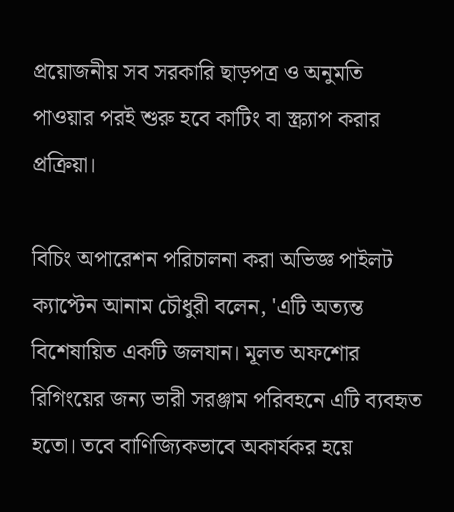প্রয়োজনীয় সব সরকারি ছাড়পত্র ও অনুমতি পাওয়ার পরই শুরু হবে কাটিং বা স্ক্র্যাপ করার প্রক্রিয়া।

বিচিং অপারেশন পরিচালনা করা অভিজ্ঞ পাইলট ক্যাপ্টেন আনাম চৌধুরী বলেন, 'এটি অত্যন্ত বিশেষায়িত একটি জলযান। মূলত অফশোর রিগিংয়ের জন্য ভারী সরঞ্জাম পরিবহনে এটি ব্যবহৃত হতো। তবে বাণিজ্যিকভাবে অকার্যকর হয়ে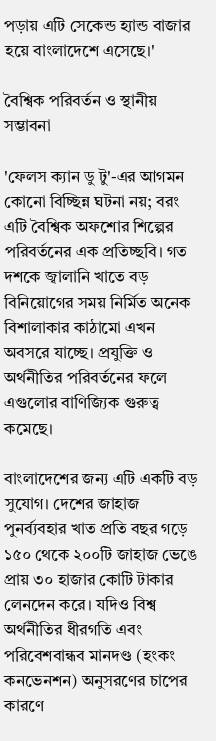পড়ায় এটি সেকেন্ড হ্যান্ড বাজার হয়ে বাংলাদেশে এসেছে।'

বৈশ্বিক পরিবর্তন ও স্থানীয় সম্ভাবনা

'ফেলস ক্যান ডু টু'-এর আগমন কোনো বিচ্ছিন্ন ঘটনা নয়; বরং এটি বৈশ্বিক অফশোর শিল্পের পরিবর্তনের এক প্রতিচ্ছবি। গত দশকে জ্বালানি খাতে বড় বিনিয়োগের সময় নির্মিত অনেক বিশালাকার কাঠামো এখন অবসরে যাচ্ছে। প্রযুক্তি ও অর্থনীতির পরিবর্তনের ফলে এগুলোর বাণিজ্যিক গুরুত্ব কমেছে।

বাংলাদেশের জন্য এটি একটি বড় সুযোগ। দেশের জাহাজ পুনর্ব্যবহার খাত প্রতি বছর গড়ে ১৫০ থেকে ২০০টি জাহাজ ভেঙে প্রায় ৩০ হাজার কোটি টাকার লেনদেন করে। যদিও বিশ্ব অর্থনীতির ধীরগতি এবং পরিবেশবান্ধব মানদণ্ড (হংকং কনভেনশন) অনুসরণের চাপের কারণে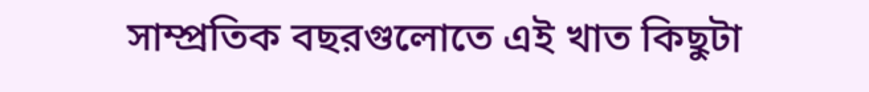সাম্প্রতিক বছরগুলোতে এই খাত কিছুটা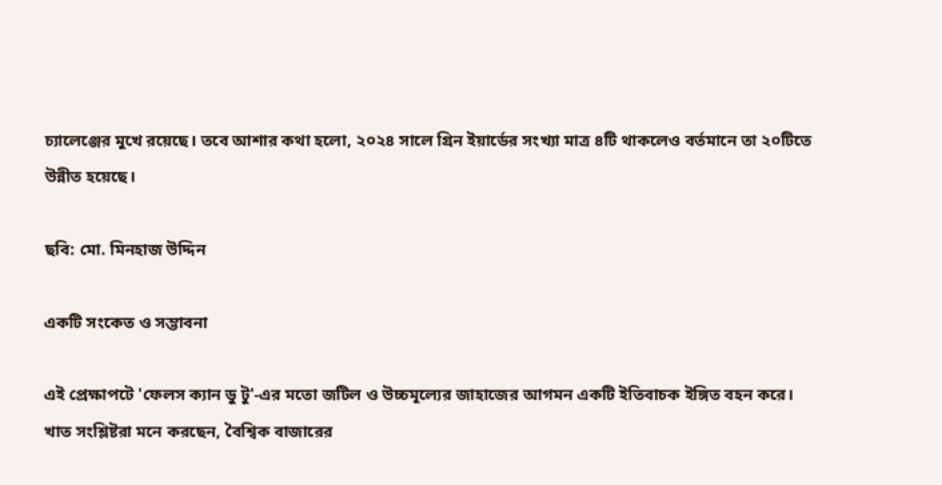চ্যালেঞ্জের মুখে রয়েছে। তবে আশার কথা হলো, ২০২৪ সালে গ্রিন ইয়ার্ডের সংখ্যা মাত্র ৪টি থাকলেও বর্তমানে তা ২০টিতে উন্নীত হয়েছে।

ছবি: মো. মিনহাজ উদ্দিন

একটি সংকেত ও সম্ভাবনা

এই প্রেক্ষাপটে 'ফেলস ক্যান ডু টু'-এর মতো জটিল ও উচ্চমূল্যের জাহাজের আগমন একটি ইতিবাচক ইঙ্গিত বহন করে। খাত সংশ্লিষ্টরা মনে করছেন, বৈশ্বিক বাজারের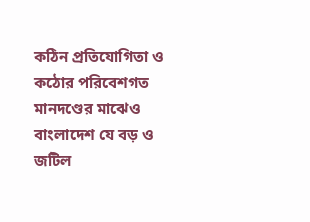কঠিন প্রতিযোগিতা ও কঠোর পরিবেশগত মানদণ্ডের মাঝেও বাংলাদেশ যে বড় ও জটিল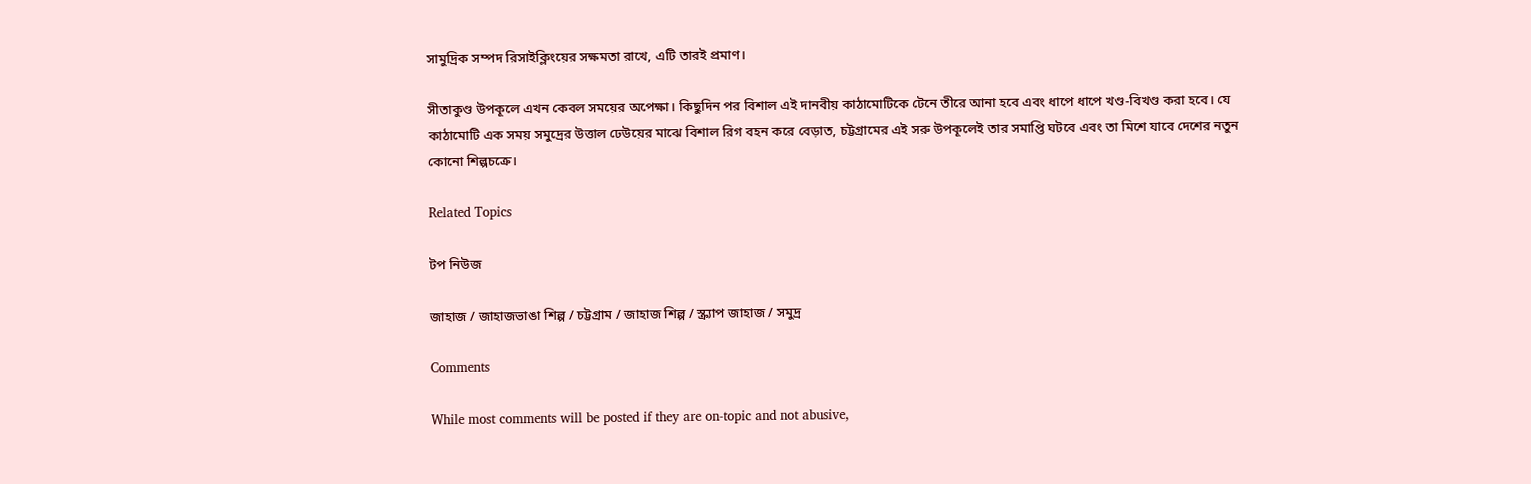সামুদ্রিক সম্পদ রিসাইক্লিংয়ের সক্ষমতা রাখে, এটি তারই প্রমাণ।

সীতাকুণ্ড উপকূলে এখন কেবল সময়ের অপেক্ষা। কিছুদিন পর বিশাল এই দানবীয় কাঠামোটিকে টেনে তীরে আনা হবে এবং ধাপে ধাপে খণ্ড-বিখণ্ড করা হবে। যে কাঠামোটি এক সময় সমুদ্রের উত্তাল ঢেউয়ের মাঝে বিশাল রিগ বহন করে বেড়াত, চট্টগ্রামের এই সরু উপকূলেই তার সমাপ্তি ঘটবে এবং তা মিশে যাবে দেশের নতুন কোনো শিল্পচক্রে।

Related Topics

টপ নিউজ

জাহাজ / জাহাজভাঙা শিল্প / চট্টগ্রাম / জাহাজ শিল্প / স্ক্র্যাপ জাহাজ / সমুদ্র

Comments

While most comments will be posted if they are on-topic and not abusive,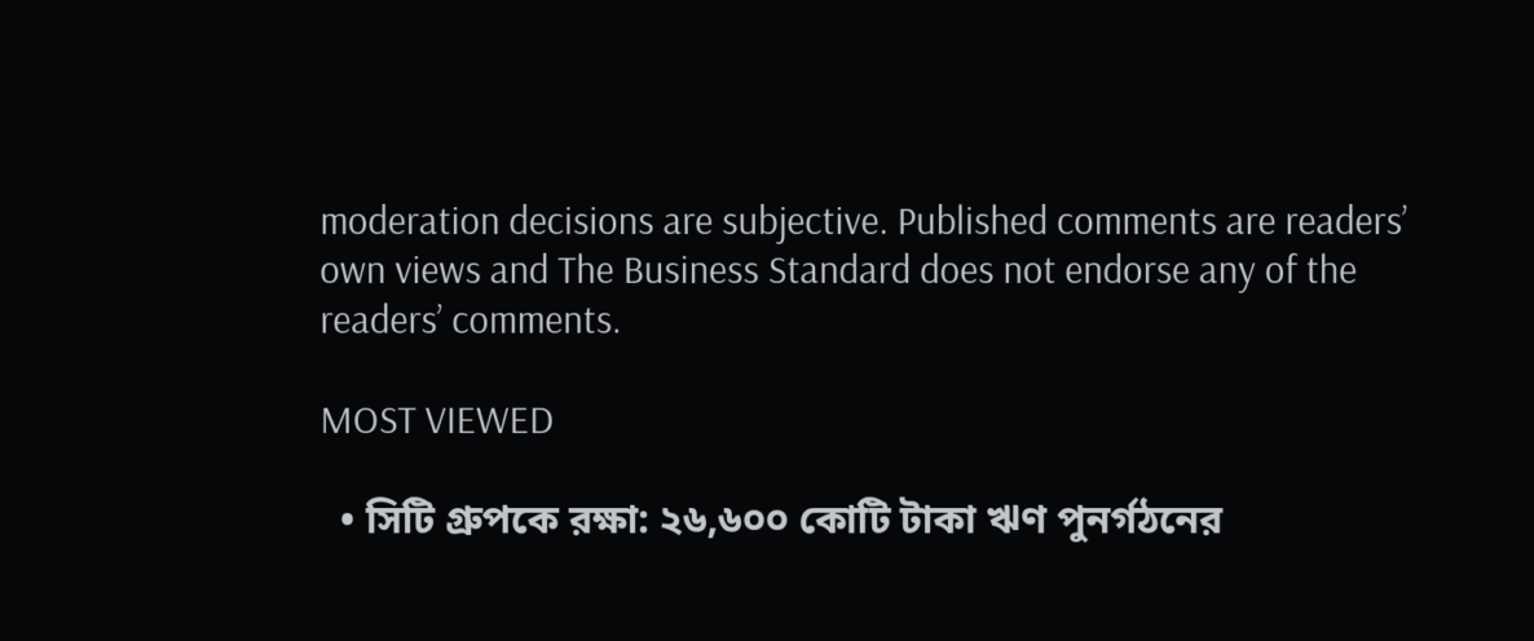moderation decisions are subjective. Published comments are readers’ own views and The Business Standard does not endorse any of the readers’ comments.

MOST VIEWED

  • সিটি গ্রুপকে রক্ষা: ২৬,৬০০ কোটি টাকা ঋণ পুনর্গঠনের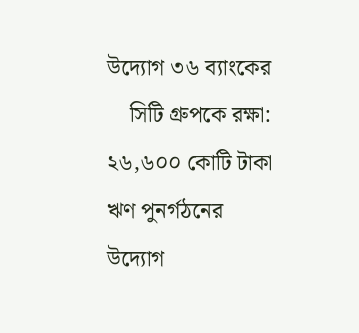উদ্যোগ ৩৬ ব্যাংকের
    সিটি গ্রুপকে রক্ষা: ২৬,৬০০ কোটি টাকা ঋণ পুনর্গঠনের উদ্যোগ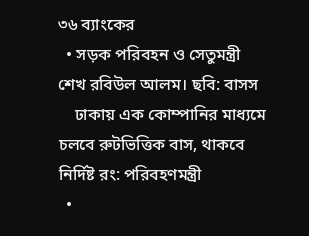৩৬ ব্যাংকের
  • সড়ক পরিবহন ও সেতুমন্ত্রী শেখ রবিউল আলম। ছবি: বাসস
    ঢাকায় এক কোম্পানির মাধ্যমে চলবে রুটভিত্তিক বাস, থাকবে নির্দিষ্ট রং: পরিবহণমন্ত্রী
  •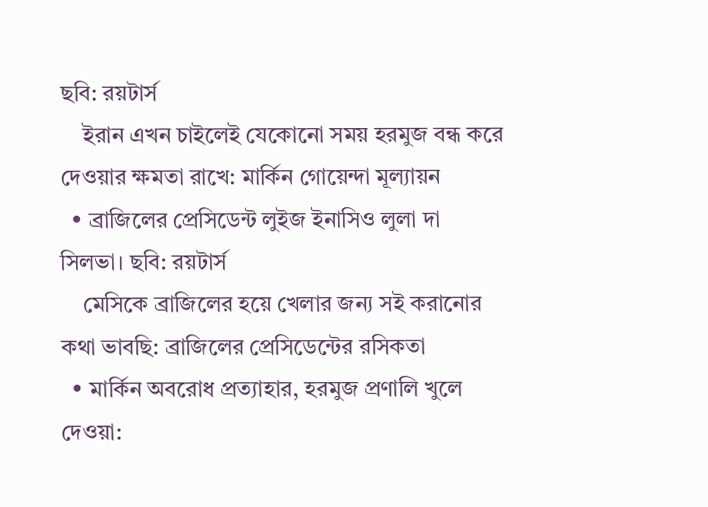ছবি: রয়টার্স
    ইরান এখন চাইলেই যেকোনো সময় হরমুজ বন্ধ করে দেওয়ার ক্ষমতা রাখে: মার্কিন গোয়েন্দা মূল্যায়ন
  • ব্রাজিলের প্রেসিডেন্ট লুইজ ইনাসিও লুলা দা সিলভা। ছবি: রয়টার্স
    মেসিকে ব্রাজিলের হয়ে খেলার জন্য সই করানোর কথা ভাবছি: ব্রাজিলের প্রেসিডেন্টের রসিকতা
  • মার্কিন অবরোধ প্রত্যাহার, হরমুজ প্রণালি খুলে দেওয়া: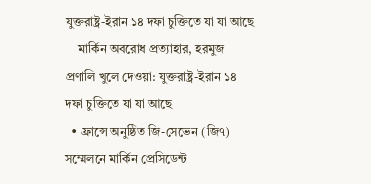যুক্তরাষ্ট্র-ইরান ১৪ দফা চুক্তিতে যা যা আছে
    মার্কিন অবরোধ প্রত্যাহার, হরমুজ প্রণালি খুলে দেওয়া: যুক্তরাষ্ট্র-ইরান ১৪ দফা চুক্তিতে যা যা আছে
  • ফ্রান্সে অনুষ্ঠিত জি-সেভেন (জি৭) সম্মেলনে মার্কিন প্রেসিডেন্ট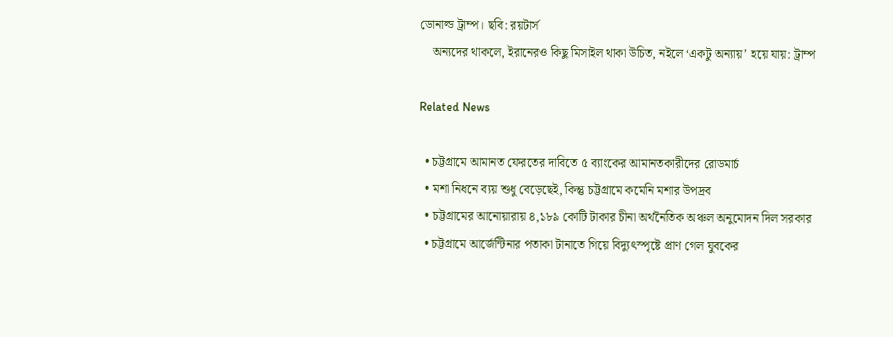ডোনাল্ড ট্রাম্প। ছবি: রয়টার্স
    অন্যদের থাকলে, ইরানেরও কিছু মিসাইল থাকা উচিত, নইলে ‘একটু অন্যায়’ হয়ে যায়: ট্রাম্প

Related News

  • চট্টগ্রামে আমানত ফেরতের দাবিতে ৫ ব্যাংকের আমানতকারীদের রোডমার্চ
  • মশা নিধনে ব্যয় শুধু বেড়েছেই, কিন্তু চট্টগ্রামে কমেনি মশার উপদ্রব
  • চট্টগ্রামের আনোয়ারায় ৪,১৮৯ কোটি টাকার চীনা অর্থনৈতিক অঞ্চল অনুমোদন দিল সরকার
  • চট্টগ্রামে আর্জেন্টিনার পতাকা টানাতে গিয়ে বিদ্যুৎস্পৃষ্টে প্রাণ গেল যুবকের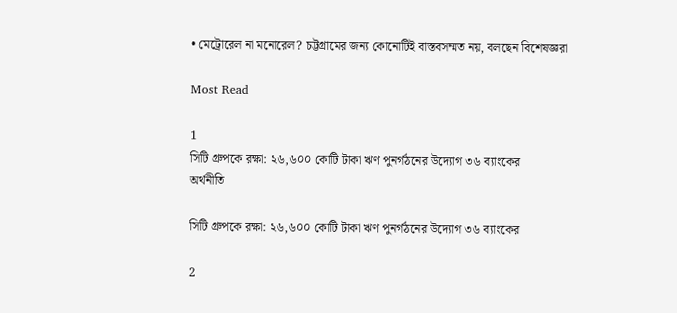• মেট্রোরেল না মনোরেল? চট্টগ্রামের জন্য কোনোটিই বাস্তবসম্মত নয়, বলছেন বিশেষজ্ঞরা

Most Read

1
সিটি গ্রুপকে রক্ষা: ২৬,৬০০ কোটি টাকা ঋণ পুনর্গঠনের উদ্যোগ ৩৬ ব্যাংকের
অর্থনীতি

সিটি গ্রুপকে রক্ষা: ২৬,৬০০ কোটি টাকা ঋণ পুনর্গঠনের উদ্যোগ ৩৬ ব্যাংকের

2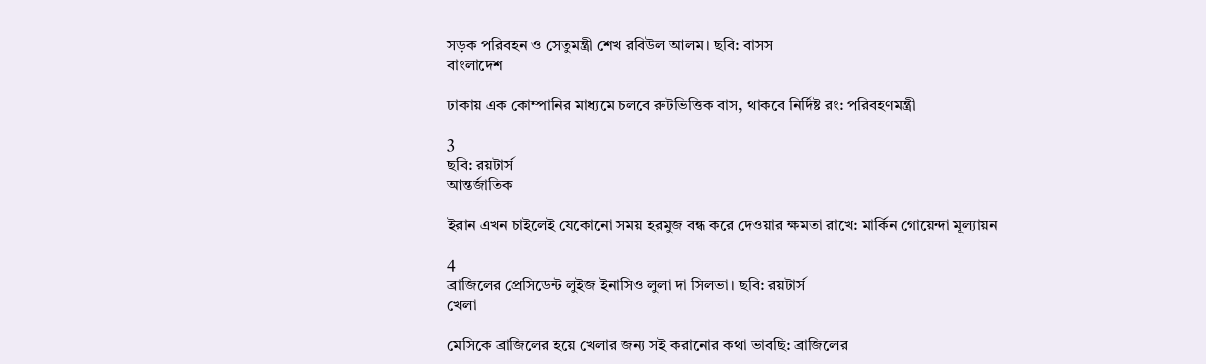সড়ক পরিবহন ও সেতুমন্ত্রী শেখ রবিউল আলম। ছবি: বাসস
বাংলাদেশ

ঢাকায় এক কোম্পানির মাধ্যমে চলবে রুটভিত্তিক বাস, থাকবে নির্দিষ্ট রং: পরিবহণমন্ত্রী

3
ছবি: রয়টার্স
আন্তর্জাতিক

ইরান এখন চাইলেই যেকোনো সময় হরমুজ বন্ধ করে দেওয়ার ক্ষমতা রাখে: মার্কিন গোয়েন্দা মূল্যায়ন

4
ব্রাজিলের প্রেসিডেন্ট লুইজ ইনাসিও লুলা দা সিলভা। ছবি: রয়টার্স
খেলা

মেসিকে ব্রাজিলের হয়ে খেলার জন্য সই করানোর কথা ভাবছি: ব্রাজিলের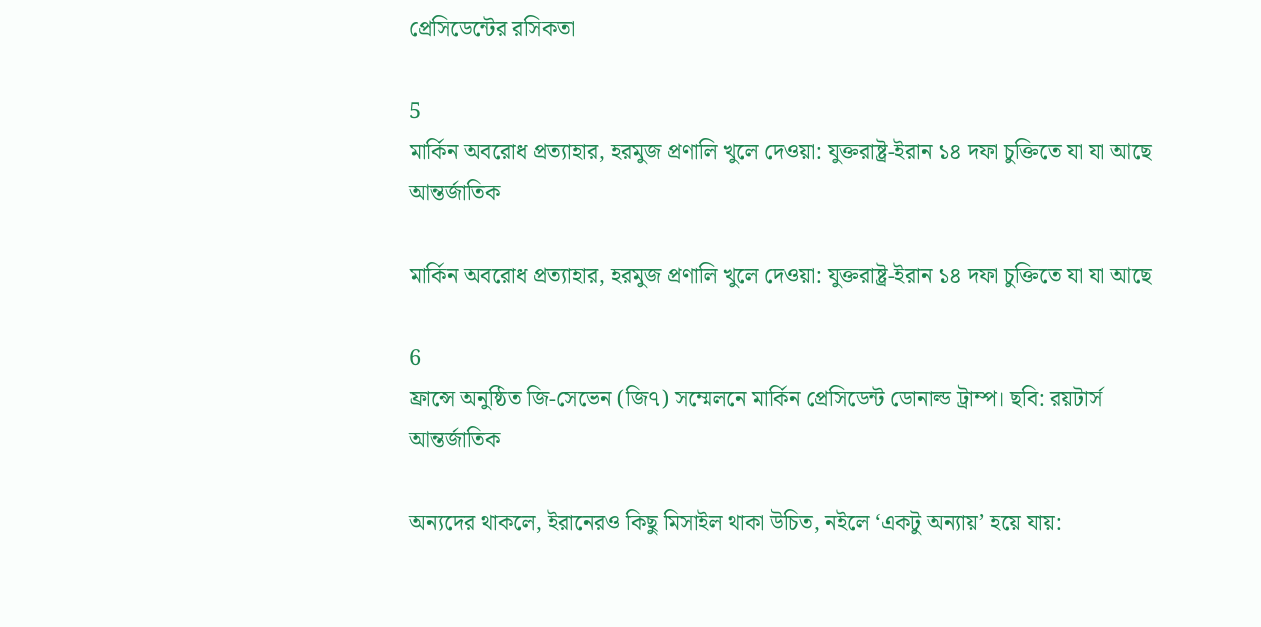প্রেসিডেন্টের রসিকতা

5
মার্কিন অবরোধ প্রত্যাহার, হরমুজ প্রণালি খুলে দেওয়া: যুক্তরাষ্ট্র-ইরান ১৪ দফা চুক্তিতে যা যা আছে
আন্তর্জাতিক

মার্কিন অবরোধ প্রত্যাহার, হরমুজ প্রণালি খুলে দেওয়া: যুক্তরাষ্ট্র-ইরান ১৪ দফা চুক্তিতে যা যা আছে

6
ফ্রান্সে অনুষ্ঠিত জি-সেভেন (জি৭) সম্মেলনে মার্কিন প্রেসিডেন্ট ডোনাল্ড ট্রাম্প। ছবি: রয়টার্স
আন্তর্জাতিক

অন্যদের থাকলে, ইরানেরও কিছু মিসাইল থাকা উচিত, নইলে ‘একটু অন্যায়’ হয়ে যায়: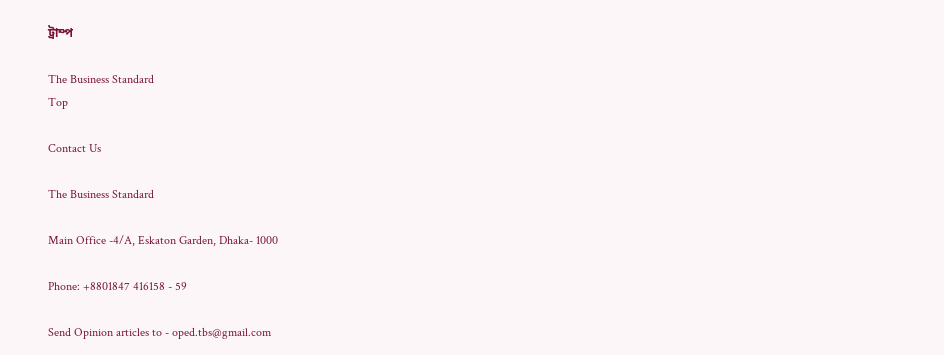ট্রাম্প

The Business Standard
Top

Contact Us

The Business Standard

Main Office -4/A, Eskaton Garden, Dhaka- 1000

Phone: +8801847 416158 - 59

Send Opinion articles to - oped.tbs@gmail.com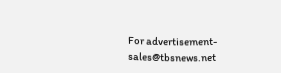For advertisement- sales@tbsnews.net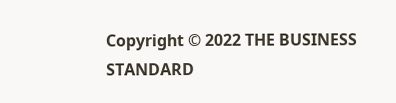Copyright © 2022 THE BUSINESS STANDARD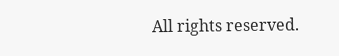All rights reserved.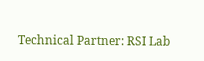Technical Partner: RSI Lab